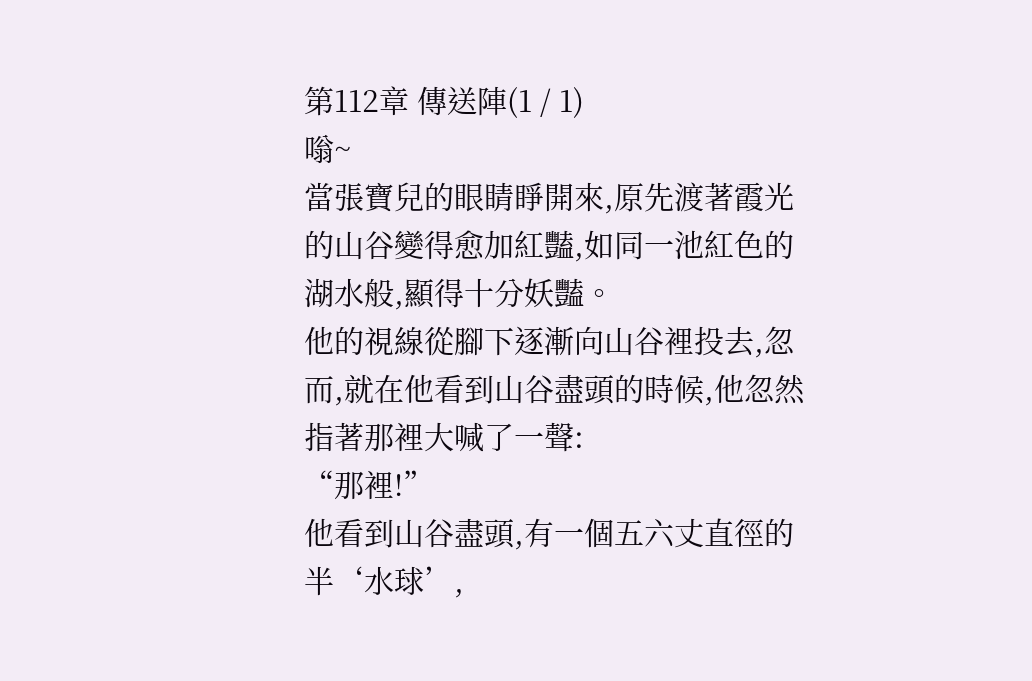第112章 傳送陣(1 / 1)
嗡~
當張寶兒的眼睛睜開來,原先渡著霞光的山谷變得愈加紅豔,如同一池紅色的湖水般,顯得十分妖豔。
他的視線從腳下逐漸向山谷裡投去,忽而,就在他看到山谷盡頭的時候,他忽然指著那裡大喊了一聲:
“那裡!”
他看到山谷盡頭,有一個五六丈直徑的半‘水球’,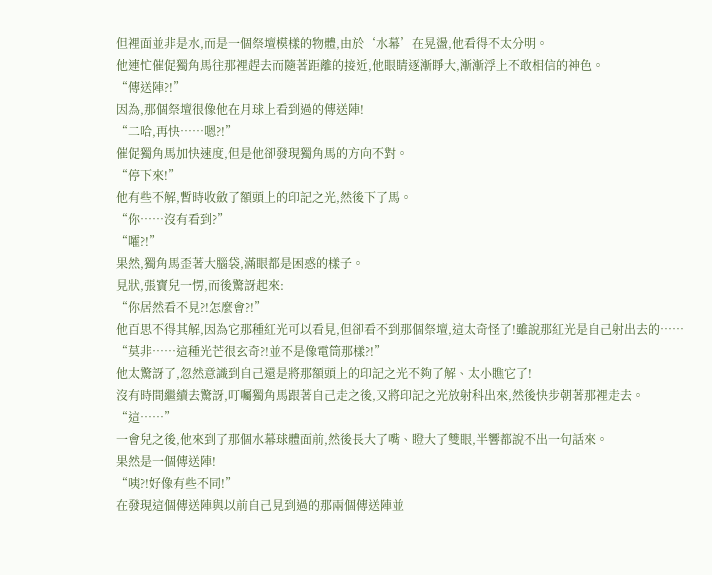但裡面並非是水,而是一個祭壇模樣的物體,由於‘水幕’在晃盪,他看得不太分明。
他連忙催促獨角馬往那裡趕去而隨著距離的接近,他眼睛逐漸睜大,漸漸浮上不敢相信的神色。
“傳送陣?!”
因為,那個祭壇很像他在月球上看到過的傳送陣!
“二哈,再快……嗯?!”
催促獨角馬加快速度,但是他卻發現獨角馬的方向不對。
“停下來!”
他有些不解,暫時收斂了額頭上的印記之光,然後下了馬。
“你……沒有看到?”
“嚯?!”
果然,獨角馬歪著大腦袋,滿眼都是困惑的樣子。
見狀,張寶兒一愣,而後驚訝起來:
“你居然看不見?!怎麼會?!”
他百思不得其解,因為它那種紅光可以看見,但卻看不到那個祭壇,這太奇怪了!雖說那紅光是自己射出去的……
“莫非……這種光芒很玄奇?!並不是像電筒那樣?!”
他太驚訝了,忽然意識到自己還是將那額頭上的印記之光不夠了解、太小瞧它了!
沒有時間繼續去驚訝,叮囑獨角馬跟著自己走之後,又將印記之光放射科出來,然後快步朝著那裡走去。
“這……”
一會兒之後,他來到了那個水幕球體面前,然後長大了嘴、瞪大了雙眼,半響都說不出一句話來。
果然是一個傳送陣!
“咦?!好像有些不同!”
在發現這個傳送陣與以前自己見到過的那兩個傳送陣並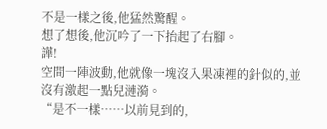不是一樣之後,他猛然驚醒。
想了想後,他沉吟了一下抬起了右腳。
譁!
空間一陣波動,他就像一塊沒入果凍裡的針似的,並沒有激起一點兒漣漪。
“是不一樣……以前見到的,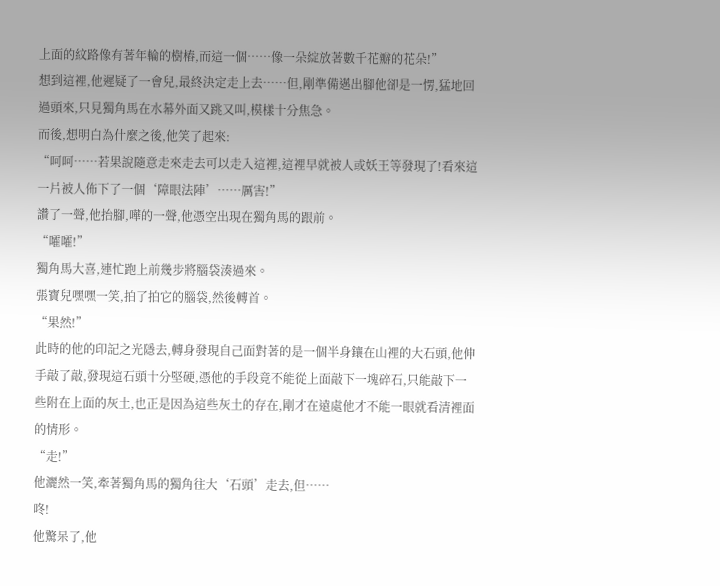上面的紋路像有著年輪的樹樁,而這一個……像一朵綻放著數千花瓣的花朵!”
想到這裡,他遲疑了一會兒,最終決定走上去……但,剛準備邁出腳他卻是一愣,猛地回過頭來,只見獨角馬在水幕外面又跳又叫,模樣十分焦急。
而後,想明白為什麼之後,他笑了起來:
“呵呵……若果說隨意走來走去可以走入這裡,這裡早就被人或妖王等發現了!看來這一片被人佈下了一個‘障眼法陣’……厲害!”
讚了一聲,他抬腳,嘩的一聲,他憑空出現在獨角馬的跟前。
“嚯嚯!”
獨角馬大喜,連忙跑上前幾步將腦袋湊過來。
張寶兒嘿嘿一笑,拍了拍它的腦袋,然後轉首。
“果然!”
此時的他的印記之光隱去,轉身發現自己面對著的是一個半身鑲在山裡的大石頭,他伸手敲了敲,發現這石頭十分堅硬,憑他的手段竟不能從上面敲下一塊碎石,只能敲下一些附在上面的灰土,也正是因為這些灰土的存在,剛才在遠處他才不能一眼就看清裡面的情形。
“走!”
他灑然一笑,牽著獨角馬的獨角往大‘石頭’走去,但……
咚!
他驚呆了,他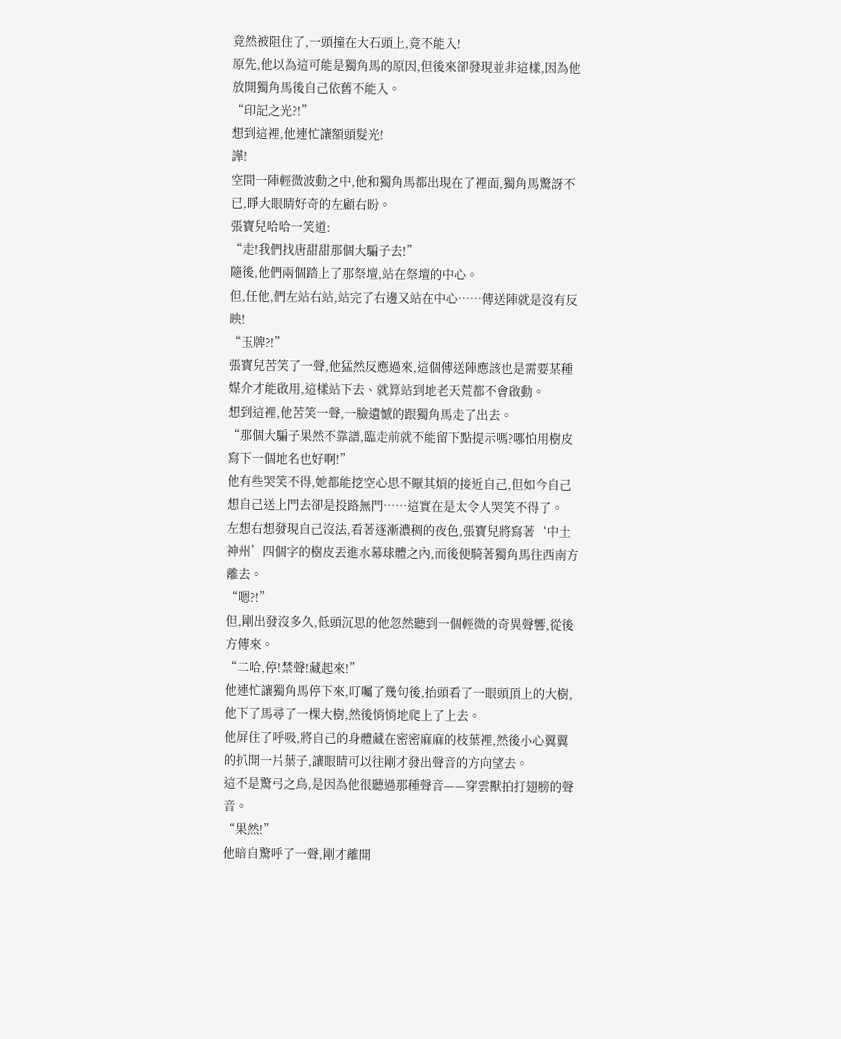竟然被阻住了,一頭撞在大石頭上,竟不能入!
原先,他以為這可能是獨角馬的原因,但後來卻發現並非這樣,因為他放開獨角馬後自己依舊不能入。
“印記之光?!”
想到這裡,他連忙讓額頭髮光!
譁!
空間一陣輕微波動之中,他和獨角馬都出現在了裡面,獨角馬驚訝不已,睜大眼睛好奇的左顧右盼。
張寶兒哈哈一笑道:
“走!我們找唐甜甜那個大騙子去!”
隨後,他們兩個踏上了那祭壇,站在祭壇的中心。
但,任他,們左站右站,站完了右邊又站在中心……傳送陣就是沒有反映!
“玉牌?!”
張寶兒苦笑了一聲,他猛然反應過來,這個傳送陣應該也是需要某種媒介才能啟用,這樣站下去、就算站到地老天荒都不會啟動。
想到這裡,他苦笑一聲,一臉遺憾的跟獨角馬走了出去。
“那個大騙子果然不靠譜,臨走前就不能留下點提示嗎?哪怕用樹皮寫下一個地名也好啊!”
他有些哭笑不得,她都能挖空心思不厭其煩的接近自己,但如今自己想自己送上門去卻是投路無門……這實在是太令人哭笑不得了。
左想右想發現自己沒法,看著逐漸濃稠的夜色,張寶兒將寫著‘中土神州’四個字的樹皮丟進水幕球體之內,而後便騎著獨角馬往西南方離去。
“嗯?!”
但,剛出發沒多久,低頭沉思的他忽然聽到一個輕微的奇異聲響,從後方傳來。
“二哈,停!禁聲!藏起來!”
他連忙讓獨角馬停下來,叮囑了幾句後,抬頭看了一眼頭頂上的大樹,他下了馬尋了一棵大樹,然後悄悄地爬上了上去。
他屏住了呼吸,將自己的身體藏在密密麻麻的枝葉裡,然後小心翼翼的扒開一片葉子,讓眼睛可以往剛才發出聲音的方向望去。
這不是驚弓之鳥,是因為他很聽過那種聲音——穿雲獸拍打翅膀的聲音。
“果然!”
他暗自驚呼了一聲,剛才離開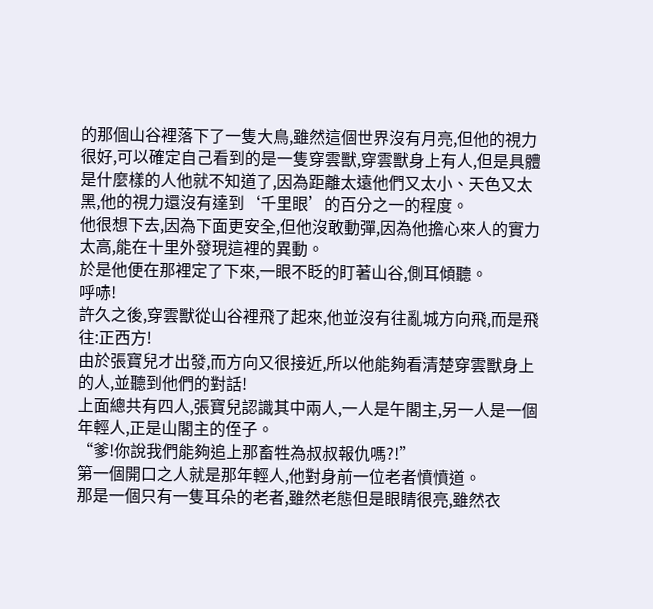的那個山谷裡落下了一隻大鳥,雖然這個世界沒有月亮,但他的視力很好,可以確定自己看到的是一隻穿雲獸,穿雲獸身上有人,但是具體是什麼樣的人他就不知道了,因為距離太遠他們又太小、天色又太黑,他的視力還沒有達到‘千里眼’的百分之一的程度。
他很想下去,因為下面更安全,但他沒敢動彈,因為他擔心來人的實力太高,能在十里外發現這裡的異動。
於是他便在那裡定了下來,一眼不眨的盯著山谷,側耳傾聽。
呼哧!
許久之後,穿雲獸從山谷裡飛了起來,他並沒有往亂城方向飛,而是飛往:正西方!
由於張寶兒才出發,而方向又很接近,所以他能夠看清楚穿雲獸身上的人,並聽到他們的對話!
上面總共有四人,張寶兒認識其中兩人,一人是午閣主,另一人是一個年輕人,正是山閣主的侄子。
“爹!你說我們能夠追上那畜牲為叔叔報仇嗎?!”
第一個開口之人就是那年輕人,他對身前一位老者憤憤道。
那是一個只有一隻耳朵的老者,雖然老態但是眼睛很亮,雖然衣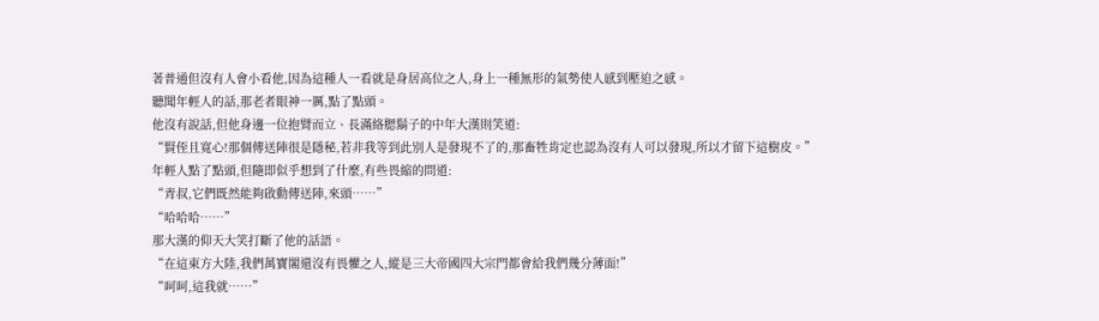著普通但沒有人會小看他,因為這種人一看就是身居高位之人,身上一種無形的氣勢使人感到壓迫之感。
聽聞年輕人的話,那老者眼神一厲,點了點頭。
他沒有說話,但他身邊一位抱臂而立、長滿絡腮鬍子的中年大漢則笑道:
“賢侄且寬心!那個傳送陣很是隱秘,若非我等到此別人是發現不了的,那畜牲肯定也認為沒有人可以發現,所以才留下這樹皮。”
年輕人點了點頭,但隨即似乎想到了什麼,有些畏縮的問道:
“青叔,它們既然能夠啟動傳送陣,來頭……”
“哈哈哈……”
那大漢的仰天大笑打斷了他的話語。
“在這東方大陸,我們萬寶閣還沒有畏懼之人,縱是三大帝國四大宗門都會給我們幾分薄面!”
“呵呵,這我就……”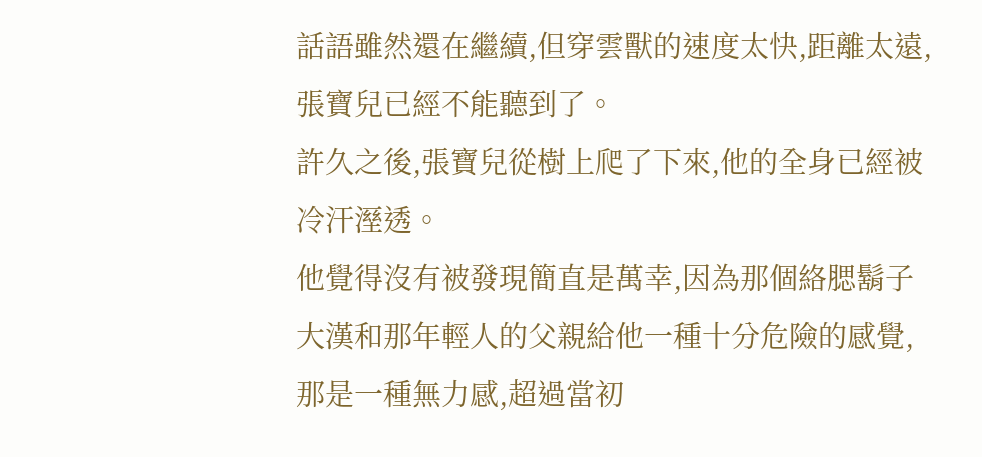話語雖然還在繼續,但穿雲獸的速度太快,距離太遠,張寶兒已經不能聽到了。
許久之後,張寶兒從樹上爬了下來,他的全身已經被冷汗溼透。
他覺得沒有被發現簡直是萬幸,因為那個絡腮鬍子大漢和那年輕人的父親給他一種十分危險的感覺,那是一種無力感,超過當初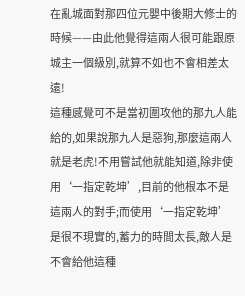在亂城面對那四位元嬰中後期大修士的時候——由此他覺得這兩人很可能跟原城主一個級別,就算不如也不會相差太遠!
這種感覺可不是當初圍攻他的那九人能給的,如果說那九人是惡狗,那麼這兩人就是老虎!不用嘗試他就能知道,除非使用‘一指定乾坤’,目前的他根本不是這兩人的對手;而使用‘一指定乾坤’是很不現實的,蓄力的時間太長,敵人是不會給他這種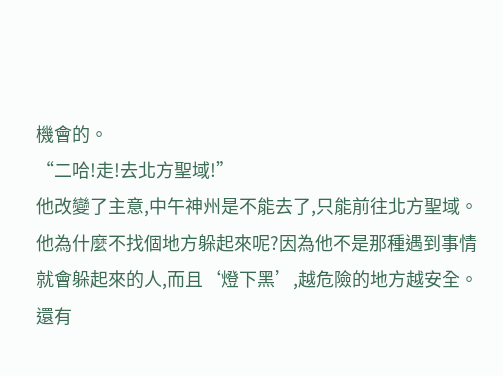機會的。
“二哈!走!去北方聖域!”
他改變了主意,中午神州是不能去了,只能前往北方聖域。
他為什麼不找個地方躲起來呢?因為他不是那種遇到事情就會躲起來的人,而且‘燈下黑’,越危險的地方越安全。
還有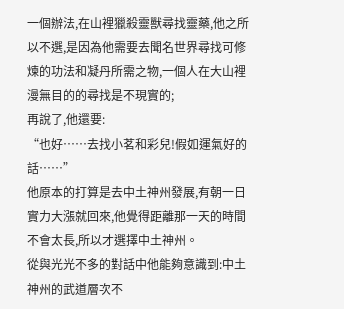一個辦法,在山裡獵殺靈獸尋找靈藥,他之所以不選,是因為他需要去聞名世界尋找可修煉的功法和凝丹所需之物,一個人在大山裡漫無目的的尋找是不現實的;
再說了,他還要:
“也好……去找小茗和彩兒!假如運氣好的話……”
他原本的打算是去中土神州發展,有朝一日實力大漲就回來,他覺得距離那一天的時間不會太長,所以才選擇中土神州。
從與光光不多的對話中他能夠意識到:中土神州的武道層次不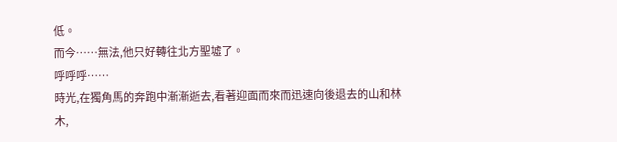低。
而今……無法,他只好轉往北方聖墟了。
呼呼呼……
時光,在獨角馬的奔跑中漸漸逝去,看著迎面而來而迅速向後退去的山和林木,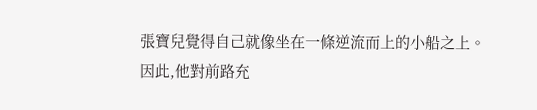張寶兒覺得自己就像坐在一條逆流而上的小船之上。
因此,他對前路充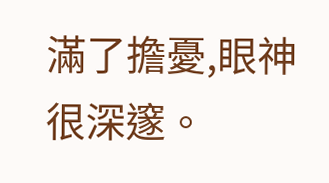滿了擔憂,眼神很深邃。